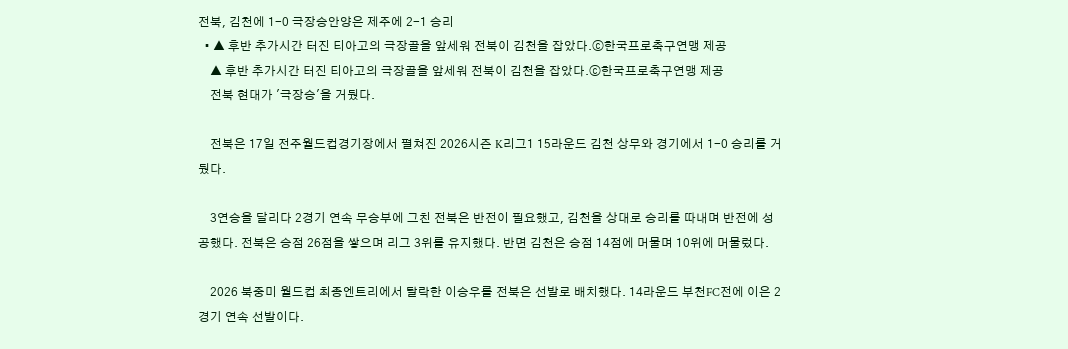전북, 김천에 1-0 극장승안양은 제주에 2-1 승리
  • ▲ 후반 추가시간 터진 티아고의 극장골을 앞세워 전북이 김천을 잡았다.ⓒ한국프로축구연맹 제공
    ▲ 후반 추가시간 터진 티아고의 극장골을 앞세워 전북이 김천을 잡았다.ⓒ한국프로축구연맹 제공
    전북 현대가 '극장승'을 거뒀다.

    전북은 17일 전주월드컵경기장에서 펼쳐진 2026시즌 K리그1 15라운드 김천 상무와 경기에서 1-0 승리를 거뒀다.

    3연승을 달리다 2경기 연속 무승부에 그친 전북은 반전이 필요했고, 김천을 상대로 승리를 따내며 반전에 성공했다. 전북은 승점 26점을 쌓으며 리그 3위를 유지했다. 반면 김천은 승점 14점에 머물며 10위에 머물렀다.

    2026 북중미 월드컵 최종엔트리에서 탈락한 이승우를 전북은 선발로 배치했다. 14라운드 부천FC전에 이은 2경기 연속 선발이다.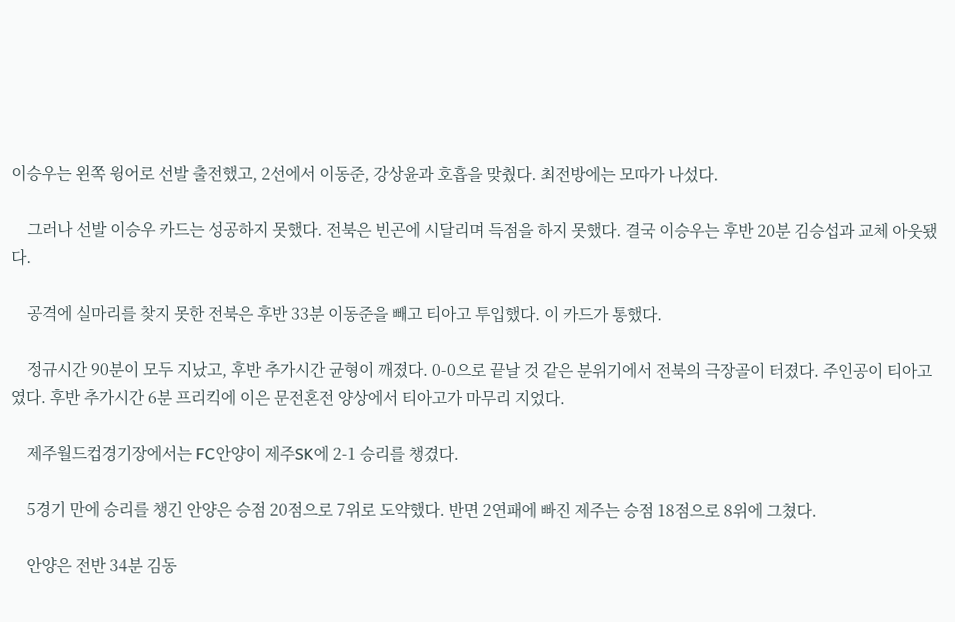이승우는 왼쪽 윙어로 선발 출전했고, 2선에서 이동준, 강상윤과 호흡을 맞췄다. 최전방에는 모따가 나섰다.

    그러나 선발 이승우 카드는 성공하지 못했다. 전북은 빈곤에 시달리며 득점을 하지 못했다. 결국 이승우는 후반 20분 김승섭과 교체 아웃됐다.

    공격에 실마리를 찾지 못한 전북은 후반 33분 이동준을 빼고 티아고 투입했다. 이 카드가 통했다.

    정규시간 90분이 모두 지났고, 후반 추가시간 균형이 깨졌다. 0-0으로 끝날 것 같은 분위기에서 전북의 극장골이 터졌다. 주인공이 티아고였다. 후반 추가시간 6분 프리킥에 이은 문전혼전 양상에서 티아고가 마무리 지었다.

    제주월드컵경기장에서는 FC안양이 제주SK에 2-1 승리를 챙겼다.

    5경기 만에 승리를 챙긴 안양은 승점 20점으로 7위로 도약했다. 반면 2연패에 빠진 제주는 승점 18점으로 8위에 그쳤다.

    안양은 전반 34분 김동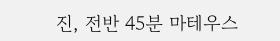진, 전반 45분 마테우스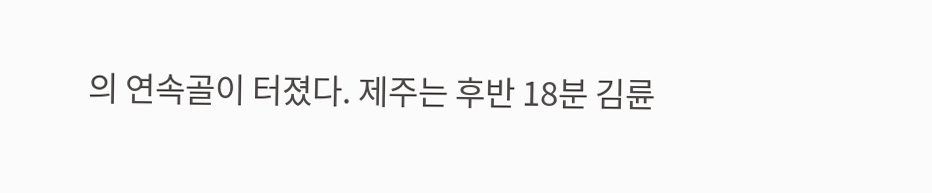의 연속골이 터졌다. 제주는 후반 18분 김륜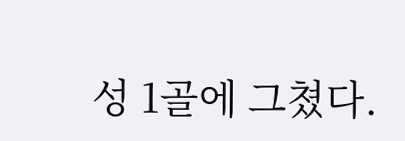성 1골에 그쳤다.